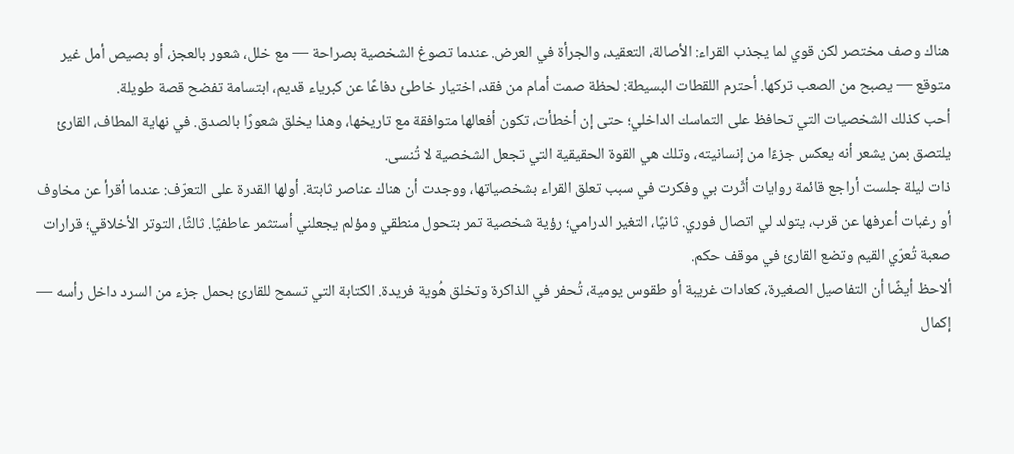هناك وصف مختصر لكن قوي لما يجذب القراء: الأصالة، التعقيد، والجرأة في العرض. عندما تصوغ الشخصية بصراحة — مع خلل، شعور بالعجز، أو بصيص أمل غير متوقع — يصبح من الصعب تركها. أحترم اللقطات البسيطة: لحظة صمت أمام من فقد، اختيار خاطئ دفاعًا عن كبرياء قديم، ابتسامة تفضح قصة طويلة.
أحب كذلك الشخصيات التي تحافظ على التماسك الداخلي؛ حتى إن أخطأت، تكون أفعالها متوافقة مع تاريخها، وهذا يخلق شعورًا بالصدق. في نهاية المطاف، القارئ يلتصق بمن يشعر أنه يعكس جزءًا من إنسانيته، وتلك هي القوة الحقيقية التي تجعل الشخصية لا تُنسى.
ذات ليلة جلست أراجع قائمة روايات أثّرت بي وفكرت في سبب تعلق القراء بشخصياتها، ووجدت أن هناك عناصر ثابتة. أولها القدرة على التعرّف: عندما أقرأ عن مخاوف أو رغبات أعرفها عن قرب، يتولد لي اتصال فوري. ثانيًا، التغير الدرامي؛ رؤية شخصية تمر بتحول منطقي ومؤلم يجعلني أستثمر عاطفيًا. ثالثًا، التوتر الأخلاقي؛ قرارات صعبة تُعرّي القيم وتضع القارئ في موقف حكم.
ألاحظ أيضًا أن التفاصيل الصغيرة، كعادات غريبة أو طقوس يومية، تُحفر في الذاكرة وتخلق هُوية فريدة. الكتابة التي تسمح للقارئ بحمل جزء من السرد داخل رأسه — إكمال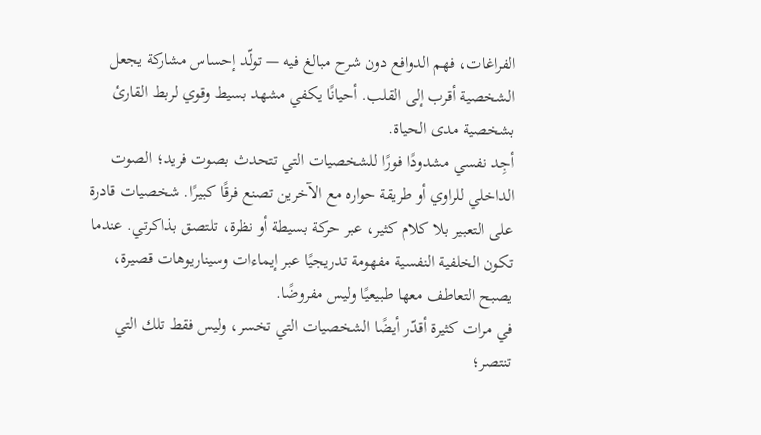الفراغات، فهم الدوافع دون شرح مبالغ فيه — تولّد إحساس مشاركة يجعل الشخصية أقرب إلى القلب. أحيانًا يكفي مشهد بسيط وقوي لربط القارئ بشخصية مدى الحياة.
أجِد نفسي مشدودًا فورًا للشخصيات التي تتحدث بصوت فريد؛ الصوت الداخلي للراوي أو طريقة حواره مع الآخرين تصنع فرقًا كبيرًا. شخصيات قادرة على التعبير بلا كلام كثير، عبر حركة بسيطة أو نظرة، تلتصق بذاكرتي. عندما تكون الخلفية النفسية مفهومة تدريجيًا عبر إيماءات وسيناريوهات قصيرة، يصبح التعاطف معها طبيعيًا وليس مفروضًا.
في مرات كثيرة أقدّر أيضًا الشخصيات التي تخسر، وليس فقط تلك التي تنتصر؛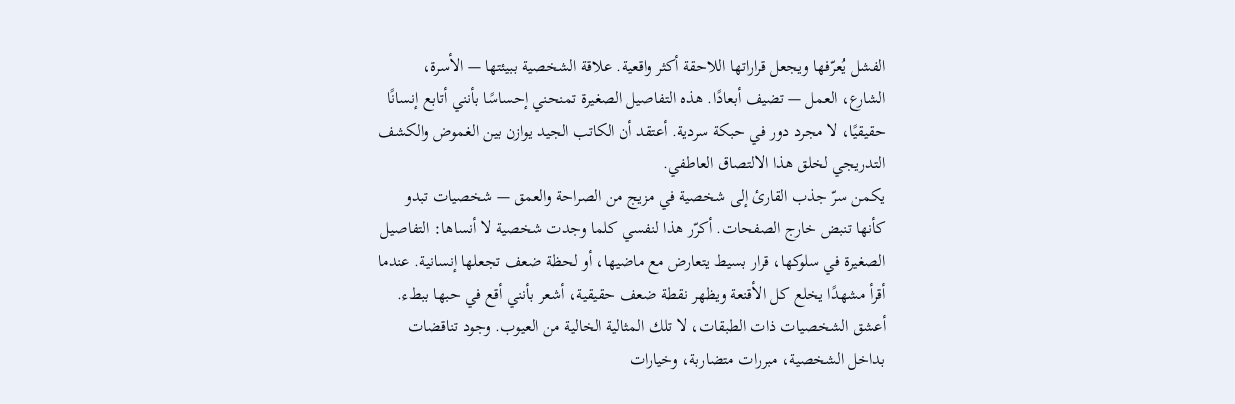الفشل يُعرّفها ويجعل قراراتها اللاحقة أكثر واقعية. علاقة الشخصية ببيئتها — الأسرة، الشارع، العمل — تضيف أبعادًا. هذه التفاصيل الصغيرة تمنحني إحساسًا بأنني أتابع إنسانًا حقيقيًا، لا مجرد دور في حبكة سردية. أعتقد أن الكاتب الجيد يوازن بين الغموض والكشف التدريجي لخلق هذا الالتصاق العاطفي.
يكمن سرّ جذب القارئ إلى شخصية في مزيج من الصراحة والعمق — شخصيات تبدو كأنها تنبض خارج الصفحات. أكرّر هذا لنفسي كلما وجدت شخصية لا أنساها: التفاصيل الصغيرة في سلوكها، قرار بسيط يتعارض مع ماضيها، أو لحظة ضعف تجعلها إنسانية. عندما أقرأ مشهدًا يخلع كل الأقنعة ويظهر نقطة ضعف حقيقية، أشعر بأنني أقع في حبها ببطء.
أعشق الشخصيات ذات الطبقات، لا تلك المثالية الخالية من العيوب. وجود تناقضات بداخل الشخصية، مبررات متضاربة، وخيارات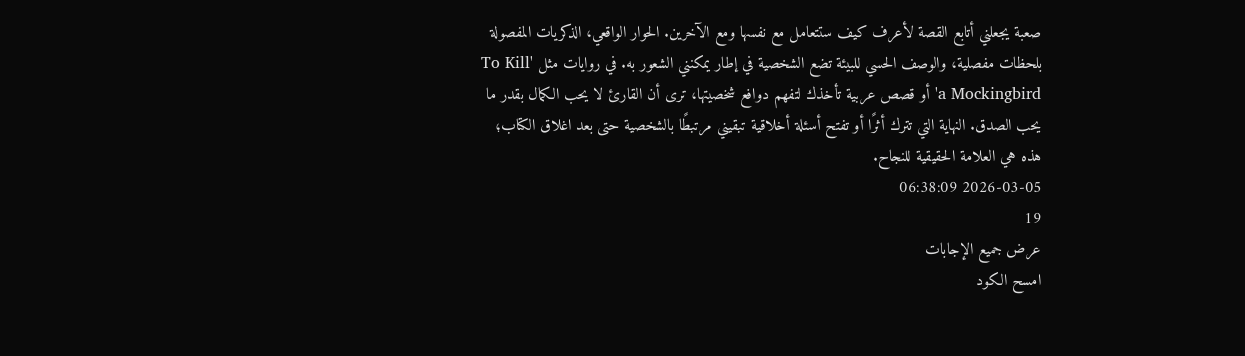صعبة يجعلني أتابع القصة لأعرف كيف ستتعامل مع نفسها ومع الآخرين. الحوار الواقعي، الذكريات المفصولة بلحظات مفصلية، والوصف الحسي للبيئة تضع الشخصية في إطار يمكنني الشعور به. في روايات مثل 'To Kill a Mockingbird' أو قصص عربية تأخذك لتفهم دوافع شخصيتها، ترى أن القارئ لا يحب الكمال بقدر ما يحب الصدق. النهاية التي تترك أثرًا أو تفتح أسئلة أخلاقية تبقيني مرتبطًا بالشخصية حتى بعد اغلاق الكتاب؛ هذه هي العلامة الحقيقية للنجاح.
2026-03-05 06:38:09
19
عرض جميع الإجابات
امسح الكود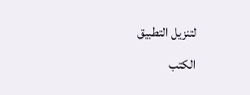لتنزيل التطبيق
الكتب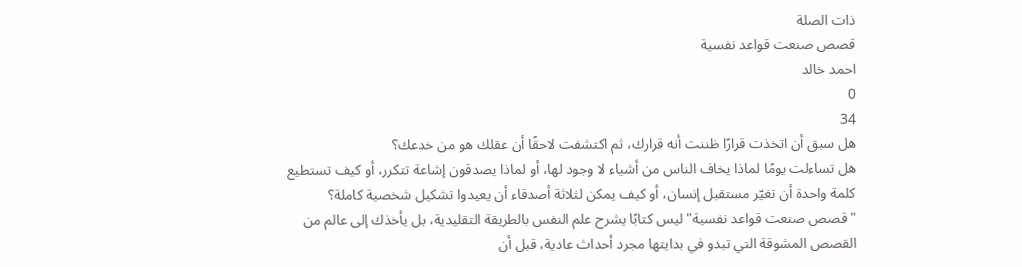ذات الصلة
قصص صنعت قواعد نفسية
احمد خالد
0
34
هل سبق أن اتخذت قرارًا ظننت أنه قرارك، ثم اكتشفت لاحقًا أن عقلك هو من خدعك؟
هل تساءلت يومًا لماذا يخاف الناس من أشياء لا وجود لها، أو لماذا يصدقون إشاعة تتكرر، أو كيف تستطيع كلمة واحدة أن تغيّر مستقبل إنسان، أو كيف يمكن لثلاثة أصدقاء أن يعيدوا تشكيل شخصية كاملة؟
"قصص صنعت قواعد نفسية" ليس كتابًا يشرح علم النفس بالطريقة التقليدية، بل يأخذك إلى عالم من القصص المشوقة التي تبدو في بدايتها مجرد أحداث عادية، قبل أن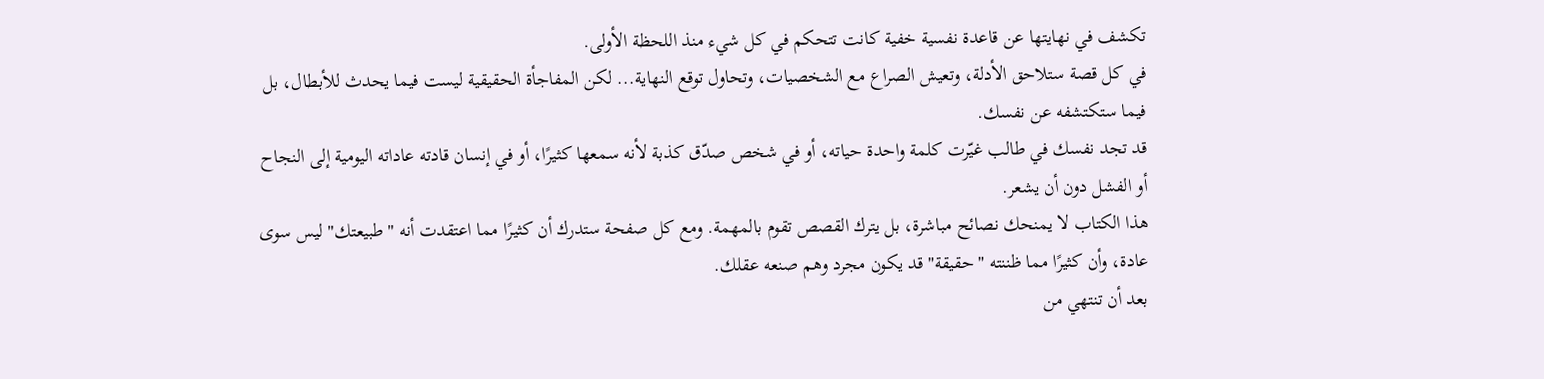تكشف في نهايتها عن قاعدة نفسية خفية كانت تتحكم في كل شيء منذ اللحظة الأولى.
في كل قصة ستلاحق الأدلة، وتعيش الصراع مع الشخصيات، وتحاول توقع النهاية... لكن المفاجأة الحقيقية ليست فيما يحدث للأبطال، بل فيما ستكتشفه عن نفسك.
قد تجد نفسك في طالب غيّرت كلمة واحدة حياته، أو في شخص صدّق كذبة لأنه سمعها كثيرًا، أو في إنسان قادته عاداته اليومية إلى النجاح أو الفشل دون أن يشعر.
هذا الكتاب لا يمنحك نصائح مباشرة، بل يترك القصص تقوم بالمهمة. ومع كل صفحة ستدرك أن كثيرًا مما اعتقدت أنه "طبيعتك" ليس سوى عادة، وأن كثيرًا مما ظننته "حقيقة" قد يكون مجرد وهم صنعه عقلك.
بعد أن تنتهي من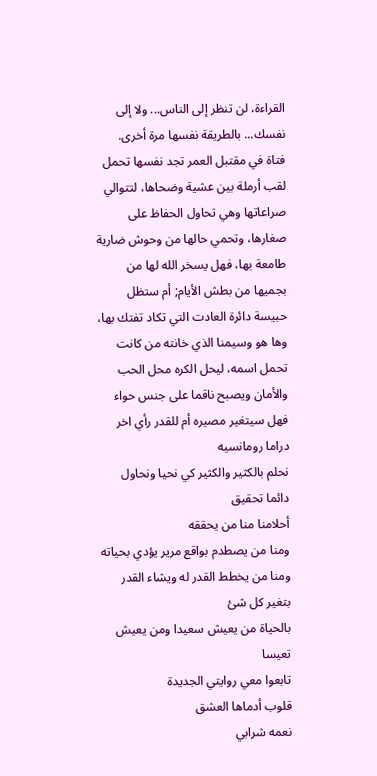القراءة، لن تنظر إلى الناس... ولا إلى نفسك... بالطريقة نفسها مرة أخرى.
فتاة في مقتبل العمر تجد نفسها تحمل لقب أرملة بين عشية وضحاها، لتتوالي صراعاتها وهي تحاول الحفاظ على صغارها، وتحمي حالها من وحوش ضارية طامعة بها، فهل يسخر الله لها من بجميها من بطش الأيام; أم ستظل حبيسة دائرة العادت التي تكاد تفتك بها،
وها هو وسيمنا الذي خانته من كانت تحمل اسمه، ليحل الكره محل الحب والأمان ويصبح ناقما على جنس حواء فهل سيتغير مصيره أم للقدر رأي اخر
دراما رومانسيه
نحلم بالكثير والكثير كي نحيا ونحاول دائما تحقيق
أحلامنا منا من يحققه
ومنا من يصطدم بواقع مرير يؤدي بحياته
ومنا من يخطط القدر له ويشاء القدر بتغير كل شئ
بالحياة من يعيش سعيدا ومن يعيش تعيسا
تابعوا معي روايتي الجديدة
قلوب أدماها العشق
نعمه شرابي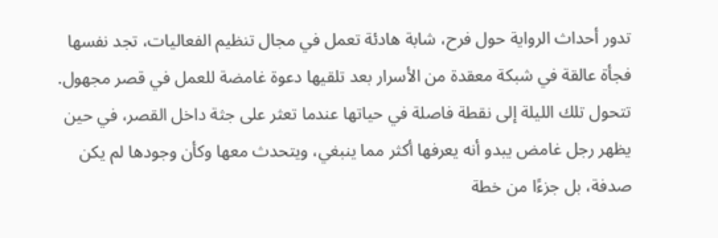تدور أحداث الرواية حول فرح، شابة هادئة تعمل في مجال تنظيم الفعاليات، تجد نفسها فجأة عالقة في شبكة معقدة من الأسرار بعد تلقيها دعوة غامضة للعمل في قصر مجهول.
تتحول تلك الليلة إلى نقطة فاصلة في حياتها عندما تعثر على جثة داخل القصر، في حين يظهر رجل غامض يبدو أنه يعرفها أكثر مما ينبغي، ويتحدث معها وكأن وجودها لم يكن صدفة، بل جزءًا من خطة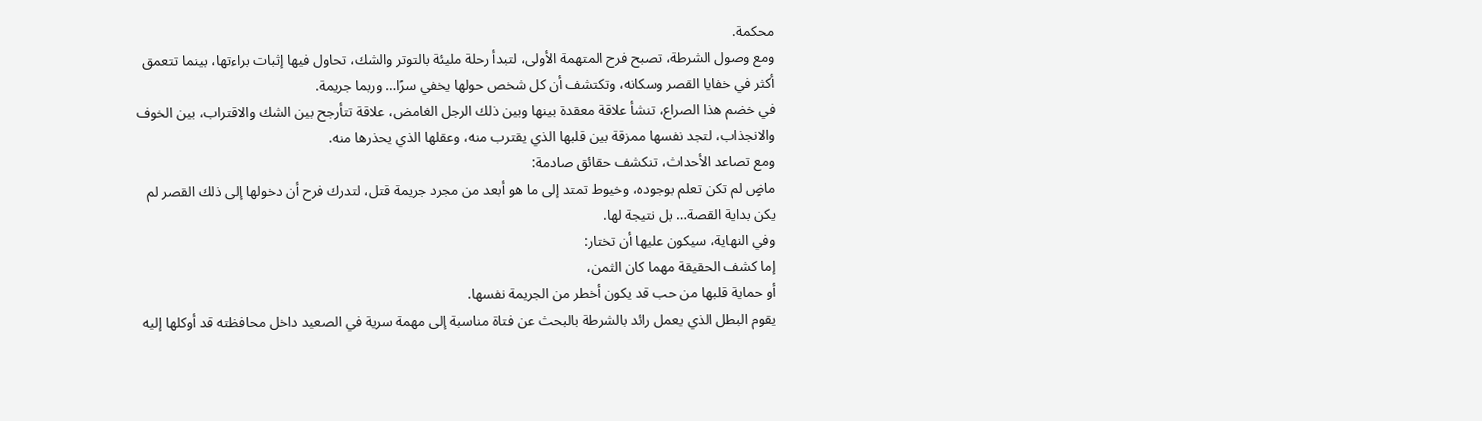محكمة.
ومع وصول الشرطة، تصبح فرح المتهمة الأولى، لتبدأ رحلة مليئة بالتوتر والشك، تحاول فيها إثبات براءتها، بينما تتعمق أكثر في خفايا القصر وسكانه، وتكتشف أن كل شخص حولها يخفي سرًا… وربما جريمة.
في خضم هذا الصراع، تنشأ علاقة معقدة بينها وبين ذلك الرجل الغامض، علاقة تتأرجح بين الشك والاقتراب، بين الخوف والانجذاب، لتجد نفسها ممزقة بين قلبها الذي يقترب منه، وعقلها الذي يحذرها منه.
ومع تصاعد الأحداث، تنكشف حقائق صادمة:
ماضٍ لم تكن تعلم بوجوده، وخيوط تمتد إلى ما هو أبعد من مجرد جريمة قتل، لتدرك فرح أن دخولها إلى ذلك القصر لم يكن بداية القصة… بل نتيجة لها.
وفي النهاية، سيكون عليها أن تختار:
إما كشف الحقيقة مهما كان الثمن،
أو حماية قلبها من حب قد يكون أخطر من الجريمة نفسها.
يقوم البطل الذي يعمل رائد بالشرطة بالبحث عن فتاة مناسبة إلى مهمة سرية في الصعيد داخل محافظته قد أوكلها إليه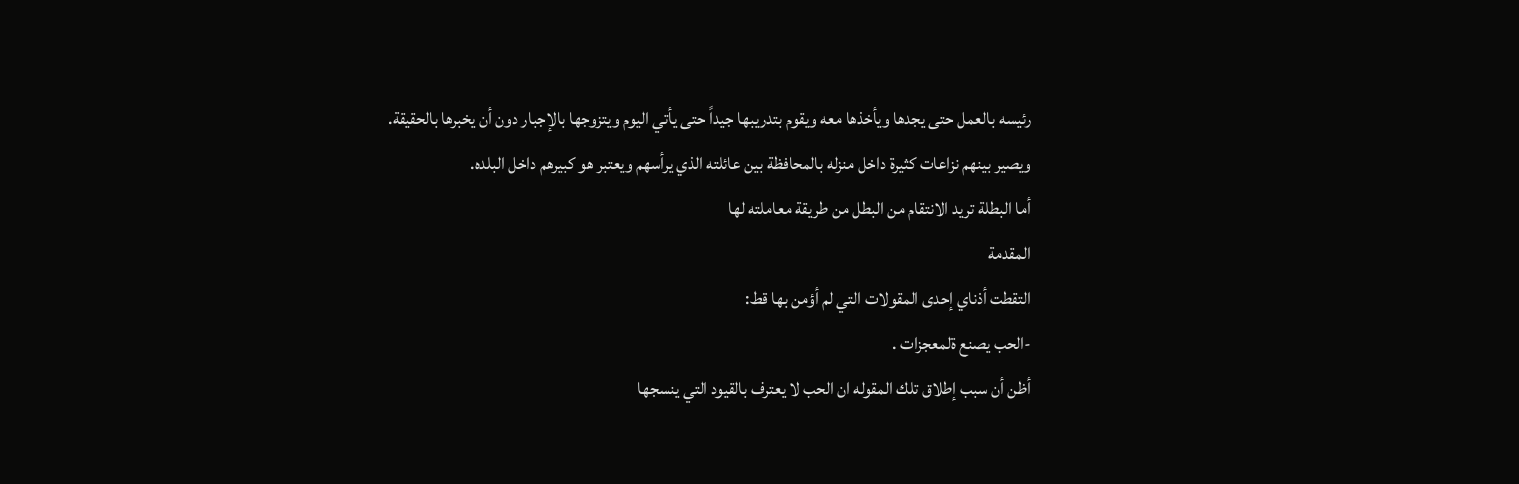رئيسه بالعمل حتى يجدها ويأخذها معه ويقوم بتدريبها جيداً حتى يأتي اليوم ويتزوجها بالإجبار دون أن يخبرها بالحقيقة.
ويصير بينهم نزاعات كثيرة داخل منزله بالمحافظة بين عائلته الذي يرأسهم ويعتبر هو كبيرهم داخل البلده.
أما البطلة تريد الانتقام من البطل من طريقة معاملته لها
المقدمة
التقطت أذناي إحدى المقولات التي لم أؤمن بها قط:
-الحب يصنع ةلمعجزات .
أظن أن سبب إطلاق تلك المقوله ان الحب لا يعترف بالقيود التي ينسجها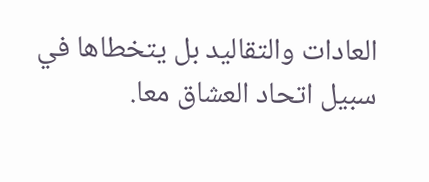العادات والتقاليد بل يتخطاها في سبيل اتحاد العشاق معا.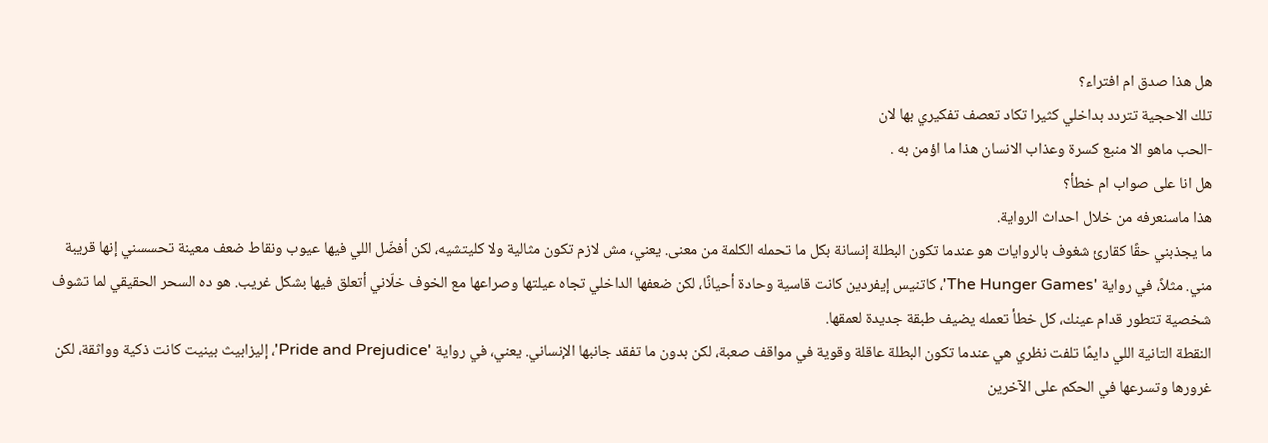هل هذا صدق ام افتراء؟
تلك الاحجية تتردد بداخلي كثيرا تكاد تعصف تفكيري بها لان
-الحب ماهو الا منبع كسرة وعذاب الانسان هذا ما اؤمن به .
هل انا على صواب ام خطأ؟
هذا ماسنعرفه من خلال احداث الرواية.
ما يجذبني حقًا كقارئ شغوف بالروايات هو عندما تكون البطلة إنسانة بكل ما تحمله الكلمة من معنى. يعني، مش لازم تكون مثالية ولا كليتشيه، لكن أفضّل اللي فيها عيوب ونقاط ضعف معينة تحسسني إنها قريبة مني. مثلاً، في رواية 'The Hunger Games'، كاتنيس إيفردين كانت قاسية وحادة أحيانًا، لكن ضعفها الداخلي تجاه عيلتها وصراعها مع الخوف خلّاني أتعلق فيها بشكل غريب. هو ده السحر الحقيقي لما تشوف شخصية تتطور قدام عينك، كل خطأ تعمله يضيف طبقة جديدة لعمقها.
النقطة التانية اللي دايمًا تلفت نظري هي عندما تكون البطلة عاقلة وقوية في مواقف صعبة، لكن بدون ما تفقد جانبها الإنساني. يعني، في رواية 'Pride and Prejudice'، إليزابيث بينيت كانت ذكية وواثقة، لكن غرورها وتسرعها في الحكم على الآخرين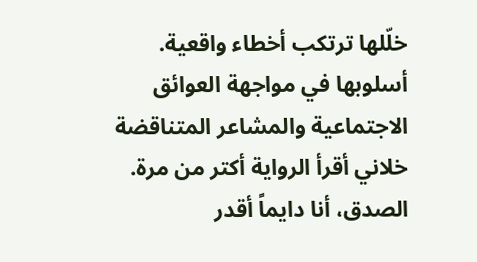خلّلها ترتكب أخطاء واقعية. أسلوبها في مواجهة العوائق الاجتماعية والمشاعر المتناقضة خلاني أقرأ الرواية أكتر من مرة.
الصدق، أنا دايماً أقدر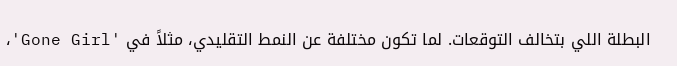البطلة اللي بتخالف التوقعات. لما تكون مختلفة عن النمط التقليدي، مثلاً في 'Gone Girl'،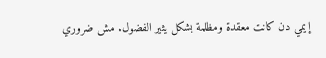إيمي دن كانت معقدة ومظلمة بشكل يثير الفضول. مش ضروري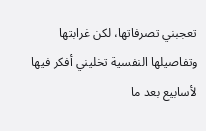تعجبني تصرفاتها، لكن غرابتها وتفاصيلها النفسية تخليني أفكر فيها لأسابيع بعد ما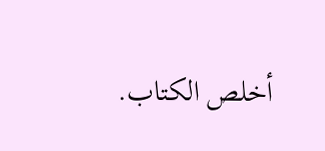أخلص الكتاب.